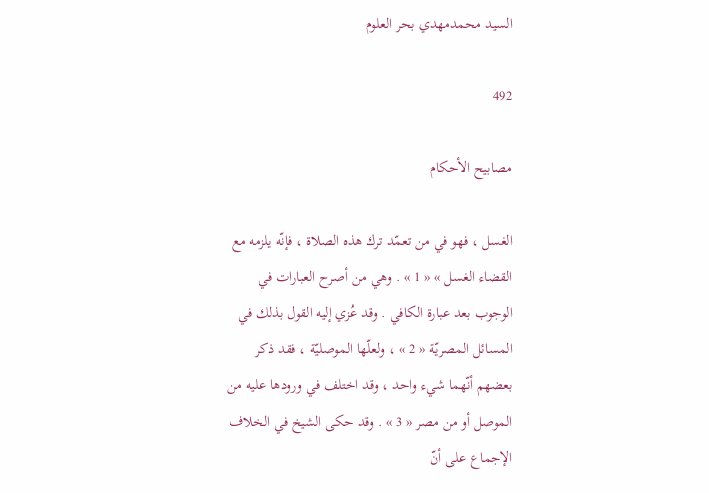السيد محمدمهدي بحر العلوم

492

مصابيح الأحكام

الغسل ، فهو في من تعمّد ترك هذه الصلاة ، فإنّه يلزمه مع القضاء الغسل » « 1 » . وهي من أصرح العبارات في الوجوب بعد عبارة الكافي . وقد عُزي إليه القول بذلك في المسائل المصريّة « 2 » ، ولعلّها الموصليّة ، فقد ذكر بعضهم أنّهما شيء واحد ، وقد اختلف في ورودها عليه من الموصل أو من مصر « 3 » . وقد حكى الشيخ في الخلاف الإجماع على أنّ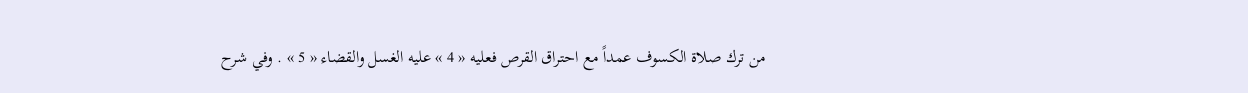من ترك صلاة الكسوف عمداً مع احتراق القرص فعليه « 4 » عليه الغسل والقضاء « 5 » . وفي شرح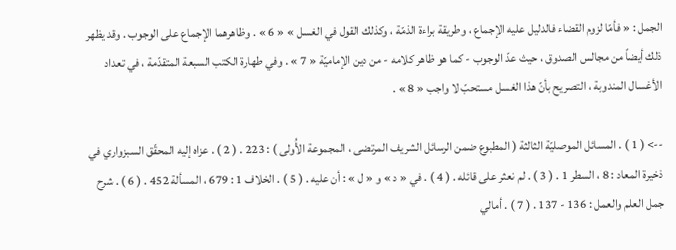الجمل : « فأمّا لزوم القضاء فالدليل عليه الإجماع ، وطريقة براءة الذمّة ، وكذلك القول في الغسل » « 6 » . وظاهرهما الإجماع على الوجوب . وقد يظهر ذلك أيضاً من مجالس الصدوق ، حيث عدّ الوجوب - كما هو ظاهر كلامه - من دين الإماميّة « 7 » . وفي طهارة الكتب السبعة المتقدّمة ، في تعداد الأغسال المندوبة ، التصريح بأنّ هذا الغسل مستحبّ لا واجب « 8 » .

--> ( 1 ) . المسائل الموصليّة الثالثة ( المطبوع ضمن الرسائل الشريف المرتضى ، المجموعة الأُولى ) : 223 . ( 2 ) . عزاه إليه المحقّق السبزواري في ذخيرة المعاد : 8 ، السطر 1 . ( 3 ) . لم نعثر على قائله . ( 4 ) . في « د » و « ل » : أن عليه . ( 5 ) . الخلاف 1 : 679 ، المسألة 452 . ( 6 ) . شرح جمل العلم والعمل : 136 - 137 . ( 7 ) . أمالي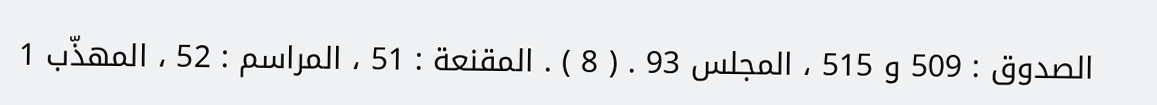الصدوق : 509 و 515 ، المجلس 93 . ( 8 ) . المقنعة : 51 ، المراسم : 52 ، المهذّب 1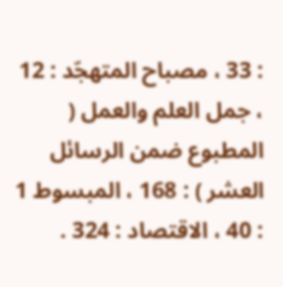: 33 ، مصباح المتهجّد : 12 ، جمل العلم والعمل ( المطبوع ضمن الرسائل العشر ) : 168 ، المبسوط 1 : 40 ، الاقتصاد : 324 .